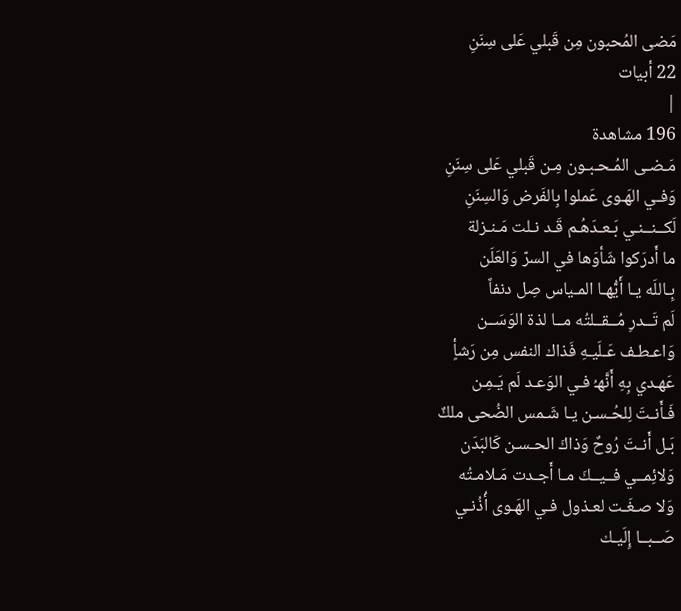مَضى المُحبون مِن قَبلي عَلى سِنَنِ
22 أبيات
|
196 مشاهدة
مَـضـى المُـحـبـون مِـن قَبلي عَلى سِنَنِ
وَفـي الهَـوى عَملوا بِالفَرض وَالسِنَنِ
لَكــنــنـي بَـعـدَهُـم قَـد نـلت مَـنـزلة
ما أَدرَكوا شَأوَها في السرّ وَالعَلَن
بِـاللَه يـا أَيُّهـا المـياس صِل دنفاً
لَم تَــدرِ مُــقــلتُه مــا لذة الوَسَــن
وَاعـطـف عَـلَيـهِ فَذاك النفس مِن رَشأٍ
عَهـدي بِهِ أَنَّهـُ فـي الوَعـد لَم يَـمِـن
فَـأَنـتَ لِلحُـسـن يـا شَـمس الضُحى ملكٌ
بَـل أَنـتَ رُوحٌ وَذاكَ الحـسـن كَالبَدَن
وَلائِمــي فــيــكَ مـا أَجـدت مَـلامـتُه
وَلا صـغَـت لعـذول فـي الهَـوى أُذُنـي
صَــبــا إِلَيـك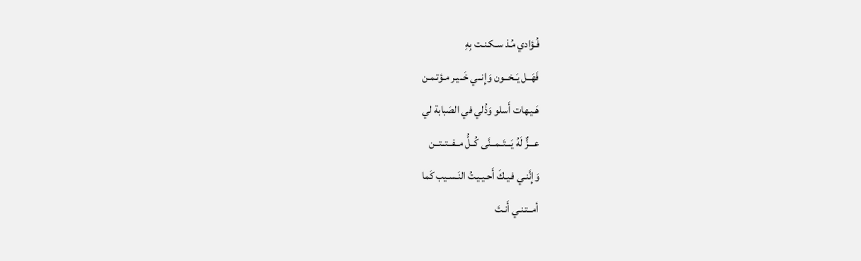فُـؤادي مُـذ سـكـنـت بِهِ
فَهَــل يَــخــون وَإِنــي خَــيـر مـؤتـمـن
هَـيـهات أَسلو وَذُلي في الصَبابة لي
عـــزٌّ لَهُ يَـــتَــمــنَّى كُــلُّ مــفــتــتــن
وَإِنَّنـي فـيـكَ أَحـيـيـتُ النَـسـيب كَما
أمــتـنـي أَنـتَ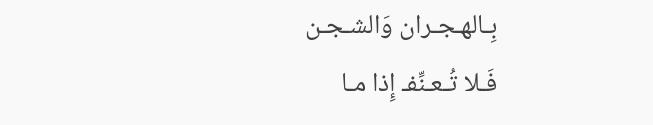بِـالهـجـران وَالشـجـن
فَـلا تُـعـنِّفـ إِذا مـا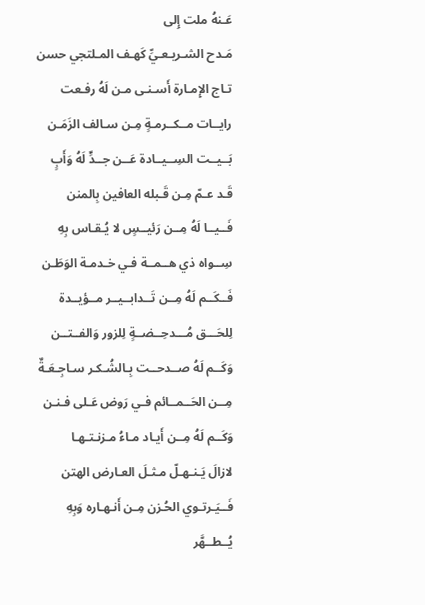عَـنهُ ملت إِلى
مَـدح الشـريـعـيِّ كَهـف المـلتجي حسن
تـاج الإِمـارة أَسـنـى مـن لَهُ رفـعت
رايــات مــكــرمـةٍ مِـن سـالف الزَمَـن
بَــيــت السِــيــادة عَــن جــدٍّ لَهُ وَأَبٍ
قَـد عـمّ مِـن قَـبله العافين بِالمنن
فَــيــا لَهُ مِــن رَئيــسٍ لا يُـقـاس بِهِ
سِــواه ذي هــمــة فـي خـدمـة الوَطَـن
فَــكَــم لَهُ مِــن تَــدابــيــر مــؤيــدة
لِلحَـــق مُـــدحِــضــةٍ لِلزور وَالفــتــن
وَكَــم لَهُ صــدحــت بِـالشُـكـر سـاجِـعَـةٌ
مِــن الحَــمــائم فـي رَوض عَـلى فـنـن
وَكَــم لَهُ مِــن أَيـاد مـاءُ مـزنـتـهـا
لازالَ يَـنـهـلّ مـثـلَ العـارض الهتن
فَــيَـرتـوي الحُـزن مِـن أَنـهـاره وَبِهِ
يُــطــهَّر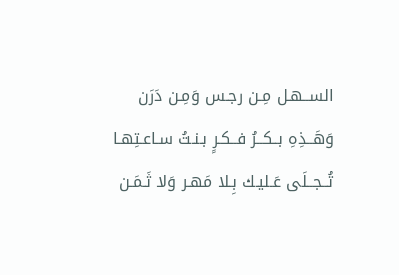الســهـل مِـن رجـس وَمِـن دَرَن
وَهَــذِهِ بــكــرُ فــكـرٍ بـنـتُ سـاعـتِهـا
تُــجــلَى عَـليـك بِـلا مَهـر وَلا ثَـمَـن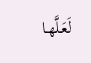لَعَـلَّهـا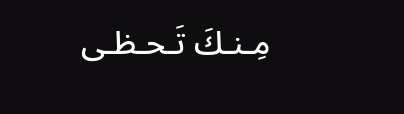مِـنـكَ تَـحـظـى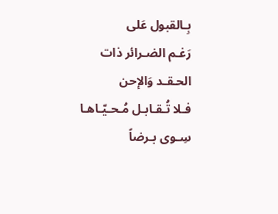بِـالقبول عَلى
رَغـم الضـرائر ذات الحـقـد وَالإحن
فـلا تُـقـابـل مُـحـيّـاهـا سِـوى بـرضاً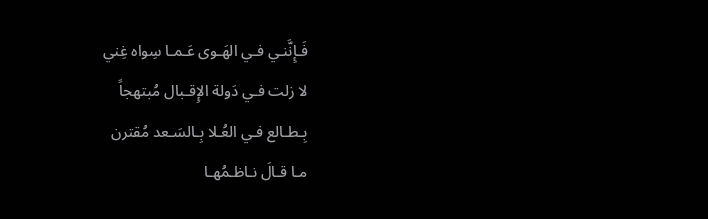فَـإِنَّنـي فـي الهَـوى عَـمـا سِواه غِني
لا زلت فـي دَولة الإِقـبال مُبتهجاً
بِـطـالع فـي العُـلا بِـالسَـعد مُقترن
مـا قـالَ نـاظـمُهـا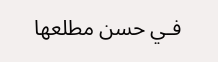فـي حسن مطلعها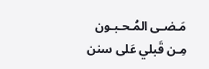مَـضـى المُـحـبـون مِـن قَبلي عَلى سنن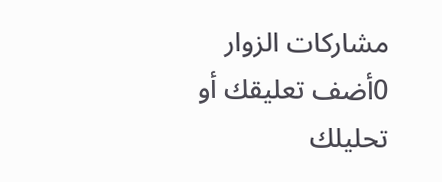مشاركات الزوار
0أضف تعليقك أو تحليلك